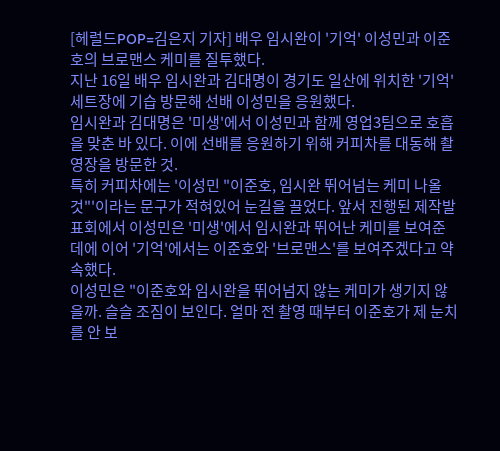[헤럴드POP=김은지 기자] 배우 임시완이 '기억' 이성민과 이준호의 브로맨스 케미를 질투했다.
지난 16일 배우 임시완과 김대명이 경기도 일산에 위치한 '기억' 세트장에 기습 방문해 선배 이성민을 응원했다.
임시완과 김대명은 '미생'에서 이성민과 함께 영업3팀으로 호흡을 맞춘 바 있다. 이에 선배를 응원하기 위해 커피차를 대동해 촬영장을 방문한 것.
특히 커피차에는 '이성민 "이준호, 임시완 뛰어넘는 케미 나올 것"'이라는 문구가 적혀있어 눈길을 끌었다. 앞서 진행된 제작발표회에서 이성민은 '미생'에서 임시완과 뛰어난 케미를 보여준 데에 이어 '기억'에서는 이준호와 '브로맨스'를 보여주겠다고 약속했다.
이성민은 "이준호와 임시완을 뛰어넘지 않는 케미가 생기지 않을까. 슬슬 조짐이 보인다. 얼마 전 촬영 때부터 이준호가 제 눈치를 안 보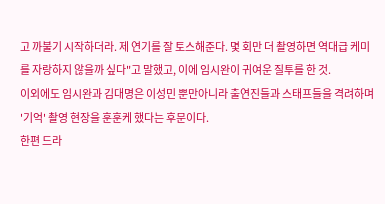고 까불기 시작하더라. 제 연기를 잘 토스해준다. 몇 회만 더 촬영하면 역대급 케미를 자랑하지 않을까 싶다"고 말했고, 이에 임시완이 귀여운 질투를 한 것.
이외에도 임시완과 김대명은 이성민 뿐만아니라 출연진들과 스태프들을 격려하며 '기억' 촬영 현장을 훈훈케 했다는 후문이다.
한편 드라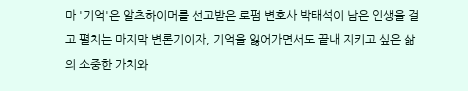마 '기억'은 알츠하이머를 선고받은 로펌 변호사 박태석이 남은 인생을 걸고 펼치는 마지막 변론기이자, 기억을 잃어가면서도 끝내 지키고 싶은 삶의 소중한 가치와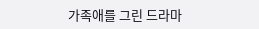가족애를 그린 드라마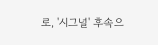로, '시그널' 후속으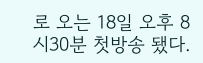로 오는 18일 오후 8시30분 첫방송 됐다.